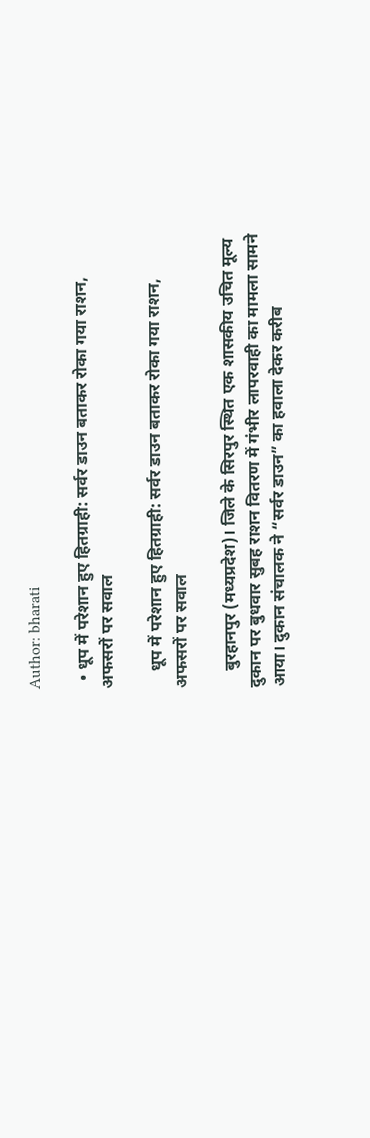Author: bharati

  • धूप में परेशान हुए हितग्राही: सर्वर डाउन बताकर रोका गया राशन, अफसरों पर सवाल

    धूप में परेशान हुए हितग्राही: सर्वर डाउन बताकर रोका गया राशन, अफसरों पर सवाल

    बुरहानपुर (मध्यप्रदेश)। जिले के सिरपुर स्थित एक शासकीय उचित मूल्य दुकान पर बुधवार सुबह राशन वितरण में गंभीर लापरवाही का मामला सामने आया। दुकान संचालक ने “सर्वर डाउन” का हवाला देकर करीब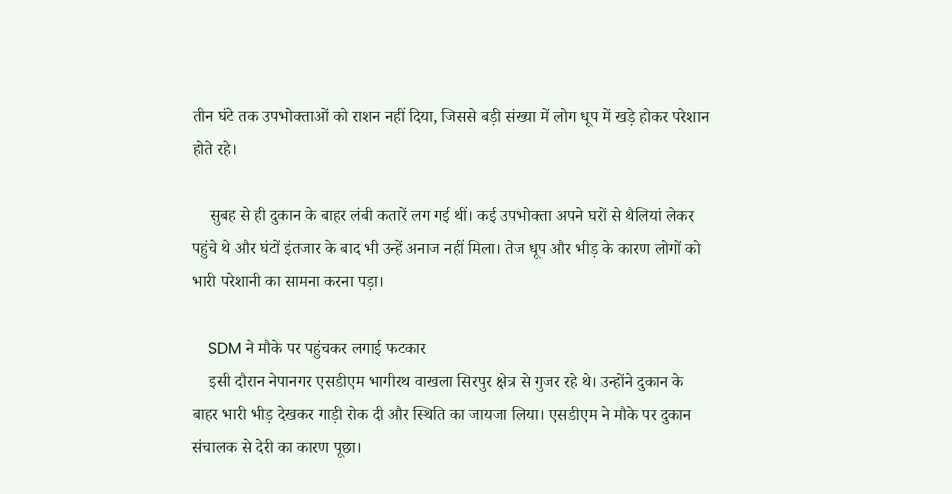तीन घंटे तक उपभोक्ताओं को राशन नहीं दिया, जिससे बड़ी संख्या में लोग धूप में खड़े होकर परेशान होते रहे।

    सुबह से ही दुकान के बाहर लंबी कतारें लग गई थीं। कई उपभोक्ता अपने घरों से थैलियां लेकर पहुंचे थे और घंटों इंतजार के बाद भी उन्हें अनाज नहीं मिला। तेज धूप और भीड़ के कारण लोगों को भारी परेशानी का सामना करना पड़ा।

    SDM ने मौके पर पहुंचकर लगाई फटकार
    इसी दौरान नेपानगर एसडीएम भागीरथ वाखला सिरपुर क्षेत्र से गुजर रहे थे। उन्होंने दुकान के बाहर भारी भीड़ देखकर गाड़ी रोक दी और स्थिति का जायजा लिया। एसडीएम ने मौके पर दुकान संचालक से देरी का कारण पूछा।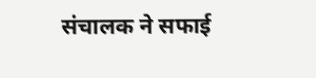संचालक ने सफाई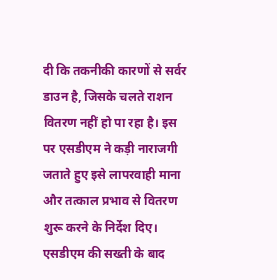दी कि तकनीकी कारणों से सर्वर डाउन है, जिसके चलते राशन वितरण नहीं हो पा रहा है। इस पर एसडीएम ने कड़ी नाराजगी जताते हुए इसे लापरवाही माना और तत्काल प्रभाव से वितरण शुरू करने के निर्देश दिए। एसडीएम की सख्ती के बाद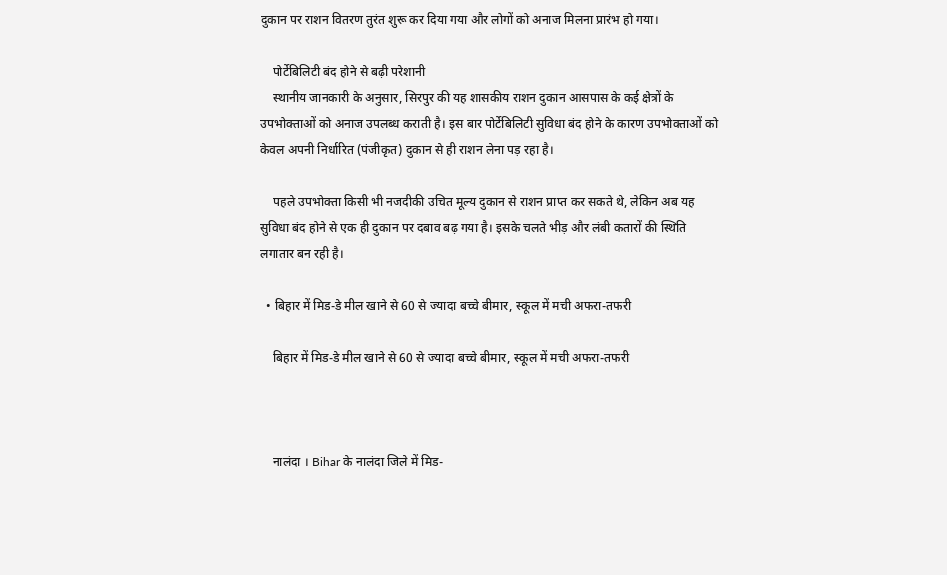दुकान पर राशन वितरण तुरंत शुरू कर दिया गया और लोगों को अनाज मिलना प्रारंभ हो गया।

    पोर्टेबिलिटी बंद होने से बढ़ी परेशानी
    स्थानीय जानकारी के अनुसार, सिरपुर की यह शासकीय राशन दुकान आसपास के कई क्षेत्रों के उपभोक्ताओं को अनाज उपलब्ध कराती है। इस बार पोर्टेबिलिटी सुविधा बंद होने के कारण उपभोक्ताओं को केवल अपनी निर्धारित (पंजीकृत) दुकान से ही राशन लेना पड़ रहा है।

    पहले उपभोक्ता किसी भी नजदीकी उचित मूल्य दुकान से राशन प्राप्त कर सकते थे, लेकिन अब यह सुविधा बंद होने से एक ही दुकान पर दबाव बढ़ गया है। इसके चलते भीड़ और लंबी कतारों की स्थिति लगातार बन रही है।

  • बिहार में मिड-डे मील खाने से 60 से ज्यादा बच्चे बीमार, स्कूल में मची अफरा-तफरी

    बिहार में मिड-डे मील खाने से 60 से ज्यादा बच्चे बीमार, स्कूल में मची अफरा-तफरी



    नालंदा । Bihar के नालंदा जिले में मिड-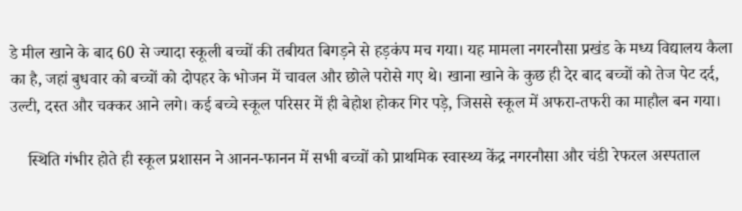डे मील खाने के बाद 60 से ज्यादा स्कूली बच्चों की तबीयत बिगड़ने से हड़कंप मच गया। यह मामला नगरनौसा प्रखंड के मध्य विद्यालय कैला का है, जहां बुधवार को बच्चों को दोपहर के भोजन में चावल और छोले परोसे गए थे। खाना खाने के कुछ ही देर बाद बच्चों को तेज पेट दर्द, उल्टी, दस्त और चक्कर आने लगे। कई बच्चे स्कूल परिसर में ही बेहोश होकर गिर पड़े, जिससे स्कूल में अफरा-तफरी का माहौल बन गया।

    स्थिति गंभीर होते ही स्कूल प्रशासन ने आनन-फानन में सभी बच्चों को प्राथमिक स्वास्थ्य केंद्र नगरनौसा और चंडी रेफरल अस्पताल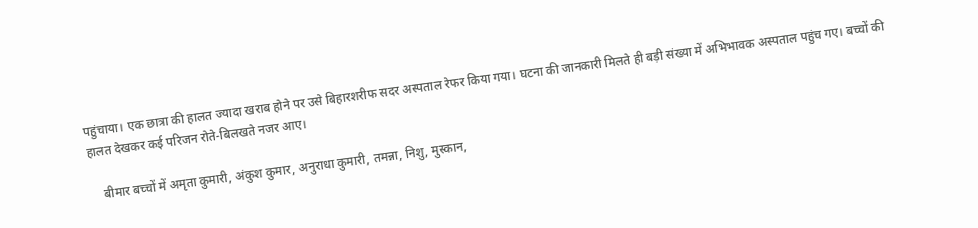पहुंचाया। एक छात्रा की हालत ज्यादा खराब होने पर उसे बिहारशरीफ सदर अस्पताल रेफर किया गया। घटना की जानकारी मिलते ही बड़ी संख्या में अभिभावक अस्पताल पहुंच गए। बच्चों की हालत देखकर कई परिजन रोते-बिलखते नजर आए।

    बीमार बच्चों में अमृता कुमारी, अंकुश कुमार, अनुराधा कुमारी, तमन्ना, निशु, मुस्कान,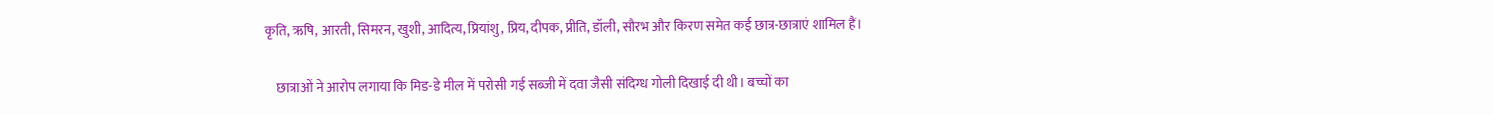कृति, ऋषि, आरती, सिमरन, खुशी, आदित्य, प्रियांशु, प्रिय, दीपक, प्रीति, डॉली, सौरभ और किरण समेत कई छात्र-छात्राएं शामिल हैं।

    छात्राओं ने आरोप लगाया कि मिड-डे मील में परोसी गई सब्जी में दवा जैसी संदिग्ध गोली दिखाई दी थी। बच्चों का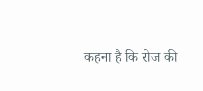कहना है कि रोज की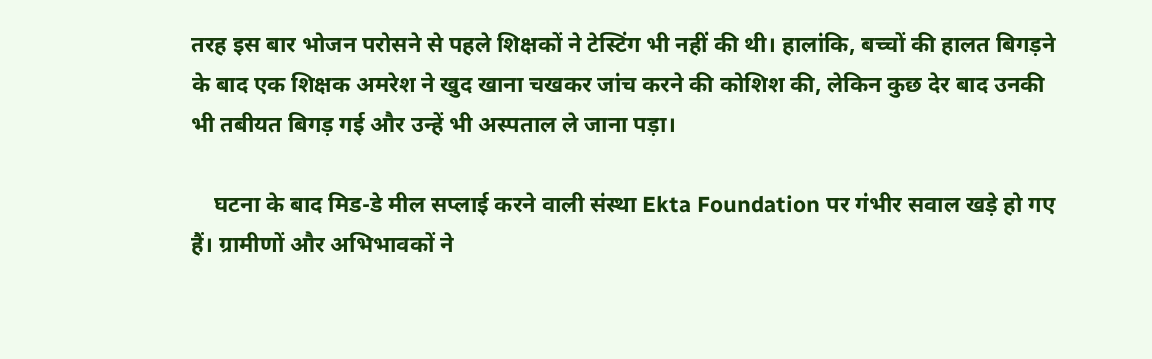तरह इस बार भोजन परोसने से पहले शिक्षकों ने टेस्टिंग भी नहीं की थी। हालांकि, बच्चों की हालत बिगड़ने के बाद एक शिक्षक अमरेश ने खुद खाना चखकर जांच करने की कोशिश की, लेकिन कुछ देर बाद उनकी भी तबीयत बिगड़ गई और उन्हें भी अस्पताल ले जाना पड़ा।

    घटना के बाद मिड-डे मील सप्लाई करने वाली संस्था Ekta Foundation पर गंभीर सवाल खड़े हो गए हैं। ग्रामीणों और अभिभावकों ने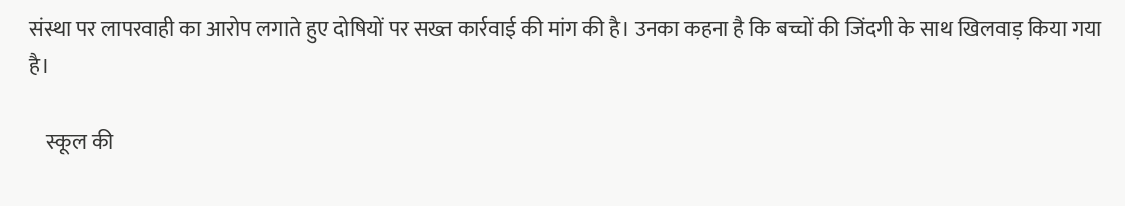संस्था पर लापरवाही का आरोप लगाते हुए दोषियों पर सख्त कार्रवाई की मांग की है। उनका कहना है कि बच्चों की जिंदगी के साथ खिलवाड़ किया गया है।

    स्कूल की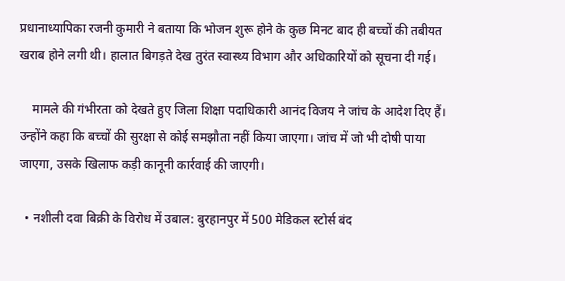प्रधानाध्यापिका रजनी कुमारी ने बताया कि भोजन शुरू होने के कुछ मिनट बाद ही बच्चों की तबीयत खराब होने लगी थी। हालात बिगड़ते देख तुरंत स्वास्थ्य विभाग और अधिकारियों को सूचना दी गई।

    मामले की गंभीरता को देखते हुए जिला शिक्षा पदाधिकारी आनंद विजय ने जांच के आदेश दिए हैं। उन्होंने कहा कि बच्चों की सुरक्षा से कोई समझौता नहीं किया जाएगा। जांच में जो भी दोषी पाया जाएगा, उसके खिलाफ कड़ी कानूनी कार्रवाई की जाएगी।

  • नशीली दवा बिक्री के विरोध में उबाल: बुरहानपुर में 500 मेडिकल स्टोर्स बंद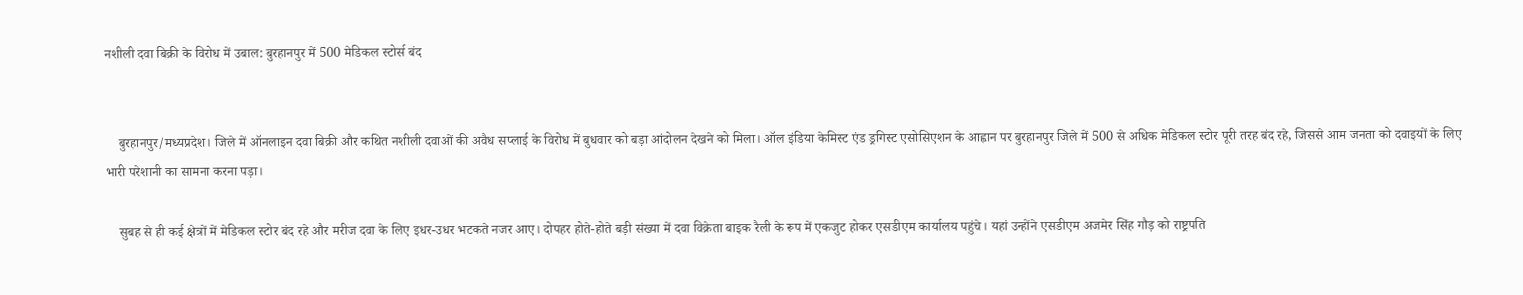नशीली दवा बिक्री के विरोध में उबाल: बुरहानपुर में 500 मेडिकल स्टोर्स बंद


    बुरहानपुर/मध्यप्रदेश। जिले में ऑनलाइन दवा बिक्री और कथित नशीली दवाओं की अवैध सप्लाई के विरोध में बुधवार को बड़ा आंदोलन देखने को मिला। ऑल इंडिया केमिस्ट एंड ड्रगिस्ट एसोसिएशन के आह्वान पर बुरहानपुर जिले में 500 से अधिक मेडिकल स्टोर पूरी तरह बंद रहे, जिससे आम जनता को दवाइयों के लिए भारी परेशानी का सामना करना पड़ा।

    सुबह से ही कई क्षेत्रों में मेडिकल स्टोर बंद रहे और मरीज दवा के लिए इधर-उधर भटकते नजर आए। दोपहर होते-होते बड़ी संख्या में दवा विक्रेता बाइक रैली के रूप में एकजुट होकर एसडीएम कार्यालय पहुंचे। यहां उन्होंने एसडीएम अजमेर सिंह गौड़ को राष्ट्रपति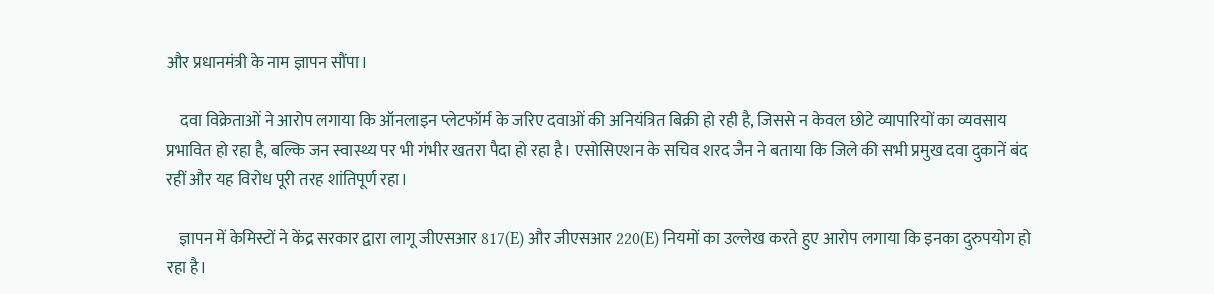और प्रधानमंत्री के नाम ज्ञापन सौंपा।

    दवा विक्रेताओं ने आरोप लगाया कि ऑनलाइन प्लेटफॉर्म के जरिए दवाओं की अनियंत्रित बिक्री हो रही है, जिससे न केवल छोटे व्यापारियों का व्यवसाय प्रभावित हो रहा है, बल्कि जन स्वास्थ्य पर भी गंभीर खतरा पैदा हो रहा है। एसोसिएशन के सचिव शरद जैन ने बताया कि जिले की सभी प्रमुख दवा दुकानें बंद रहीं और यह विरोध पूरी तरह शांतिपूर्ण रहा।

    ज्ञापन में केमिस्टों ने केंद्र सरकार द्वारा लागू जीएसआर 817(E) और जीएसआर 220(E) नियमों का उल्लेख करते हुए आरोप लगाया कि इनका दुरुपयोग हो रहा है।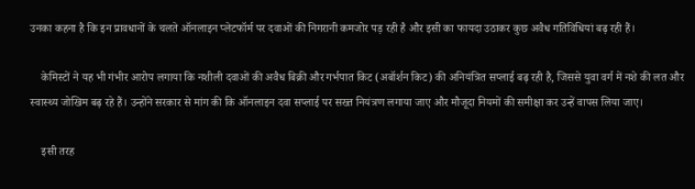उनका कहना है कि इन प्रावधानों के चलते ऑनलाइन प्लेटफॉर्म पर दवाओं की निगरानी कमजोर पड़ रही है और इसी का फायदा उठाकर कुछ अवैध गतिविधियां बढ़ रही हैं।

    केमिस्टों ने यह भी गंभीर आरोप लगाया कि नशीली दवाओं की अवैध बिक्री और गर्भपात किट (अबॉर्शन किट) की अनियंत्रित सप्लाई बढ़ रही है, जिससे युवा वर्ग में नशे की लत और स्वास्थ्य जोखिम बढ़ रहे हैं। उन्होंने सरकार से मांग की कि ऑनलाइन दवा सप्लाई पर सख्त नियंत्रण लगाया जाए और मौजूदा नियमों की समीक्षा कर उन्हें वापस लिया जाए।

    इसी तरह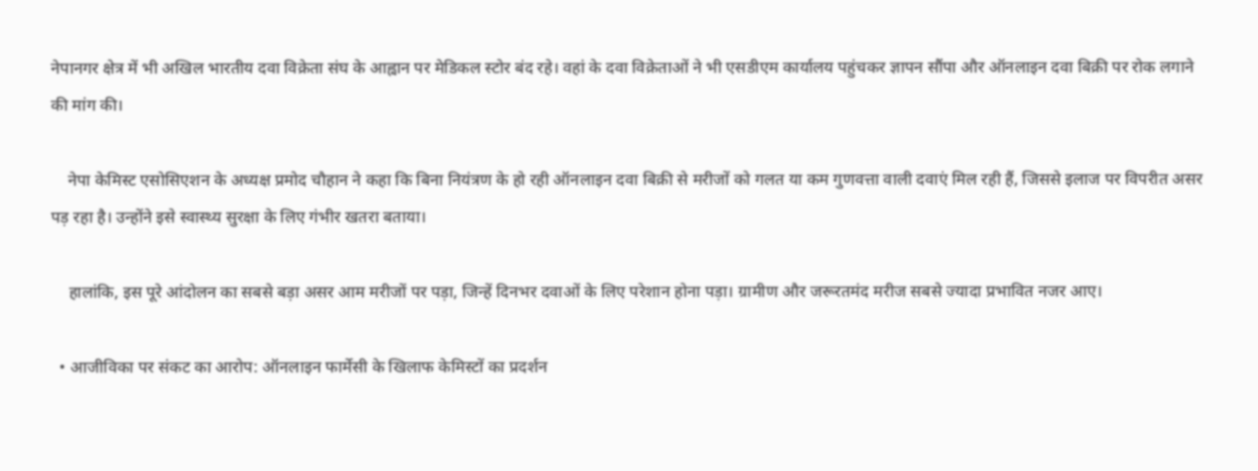नेपानगर क्षेत्र में भी अखिल भारतीय दवा विक्रेता संघ के आह्वान पर मेडिकल स्टोर बंद रहे। वहां के दवा विक्रेताओं ने भी एसडीएम कार्यालय पहुंचकर ज्ञापन सौंपा और ऑनलाइन दवा बिक्री पर रोक लगाने की मांग की।

    नेपा केमिस्ट एसोसिएशन के अध्यक्ष प्रमोद चौहान ने कहा कि बिना नियंत्रण के हो रही ऑनलाइन दवा बिक्री से मरीजों को गलत या कम गुणवत्ता वाली दवाएं मिल रही हैं, जिससे इलाज पर विपरीत असर पड़ रहा है। उन्होंने इसे स्वास्थ्य सुरक्षा के लिए गंभीर खतरा बताया।

    हालांकि, इस पूरे आंदोलन का सबसे बड़ा असर आम मरीजों पर पड़ा, जिन्हें दिनभर दवाओं के लिए परेशान होना पड़ा। ग्रामीण और जरूरतमंद मरीज सबसे ज्यादा प्रभावित नजर आए।

  • आजीविका पर संकट का आरोप: ऑनलाइन फार्मेसी के खिलाफ केमिस्टों का प्रदर्शन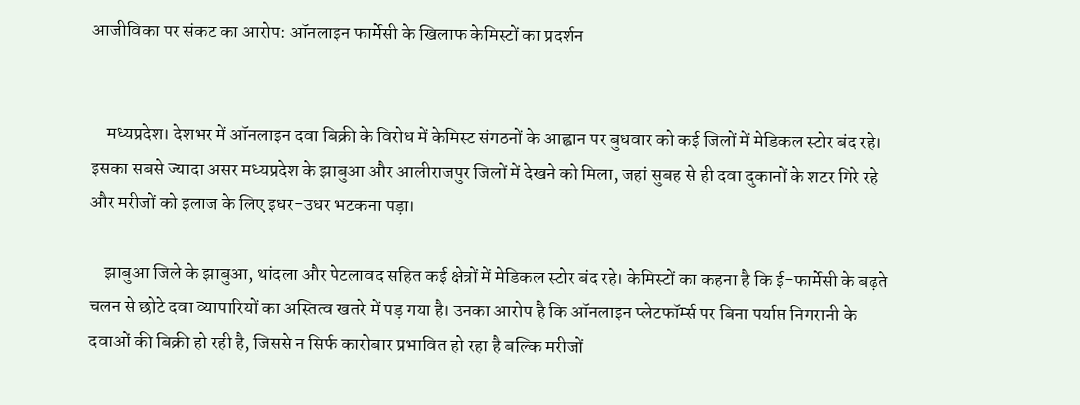आजीविका पर संकट का आरोप: ऑनलाइन फार्मेसी के खिलाफ केमिस्टों का प्रदर्शन


    मध्यप्रदेश। देशभर में ऑनलाइन दवा बिक्री के विरोध में केमिस्ट संगठनों के आह्वान पर बुधवार को कई जिलों में मेडिकल स्टोर बंद रहे। इसका सबसे ज्यादा असर मध्यप्रदेश के झाबुआ और आलीराजपुर जिलों में देखने को मिला, जहां सुबह से ही दवा दुकानों के शटर गिरे रहे और मरीजों को इलाज के लिए इधर-उधर भटकना पड़ा।

    झाबुआ जिले के झाबुआ, थांदला और पेटलावद सहित कई क्षेत्रों में मेडिकल स्टोर बंद रहे। केमिस्टों का कहना है कि ई-फार्मेसी के बढ़ते चलन से छोटे दवा व्यापारियों का अस्तित्व खतरे में पड़ गया है। उनका आरोप है कि ऑनलाइन प्लेटफॉर्म्स पर बिना पर्याप्त निगरानी के दवाओं की बिक्री हो रही है, जिससे न सिर्फ कारोबार प्रभावित हो रहा है बल्कि मरीजों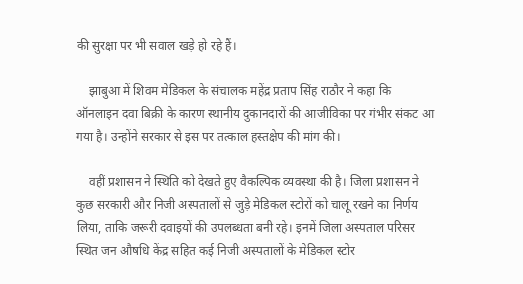की सुरक्षा पर भी सवाल खड़े हो रहे हैं।

    झाबुआ में शिवम मेडिकल के संचालक महेंद्र प्रताप सिंह राठौर ने कहा कि ऑनलाइन दवा बिक्री के कारण स्थानीय दुकानदारों की आजीविका पर गंभीर संकट आ गया है। उन्होंने सरकार से इस पर तत्काल हस्तक्षेप की मांग की।

    वहीं प्रशासन ने स्थिति को देखते हुए वैकल्पिक व्यवस्था की है। जिला प्रशासन ने कुछ सरकारी और निजी अस्पतालों से जुड़े मेडिकल स्टोरों को चालू रखने का निर्णय लिया, ताकि जरूरी दवाइयों की उपलब्धता बनी रहे। इनमें जिला अस्पताल परिसर स्थित जन औषधि केंद्र सहित कई निजी अस्पतालों के मेडिकल स्टोर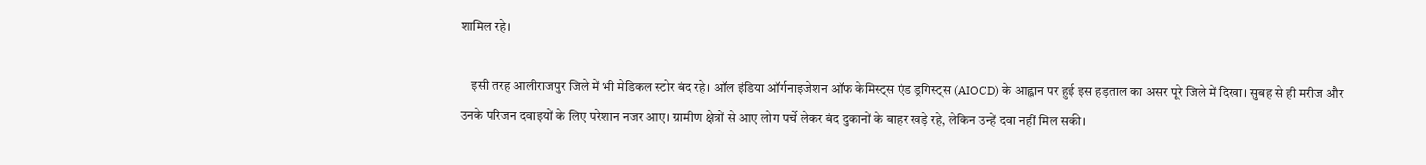शामिल रहे।

    इसी तरह आलीराजपुर जिले में भी मेडिकल स्टोर बंद रहे। ऑल इंडिया ऑर्गनाइजेशन ऑफ केमिस्ट्स एंड ड्रगिस्ट्स (AIOCD) के आह्वान पर हुई इस हड़ताल का असर पूरे जिले में दिखा। सुबह से ही मरीज और उनके परिजन दवाइयों के लिए परेशान नजर आए। ग्रामीण क्षेत्रों से आए लोग पर्चे लेकर बंद दुकानों के बाहर खड़े रहे, लेकिन उन्हें दवा नहीं मिल सकी।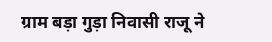ग्राम बड़ा गुड़ा निवासी राजू ने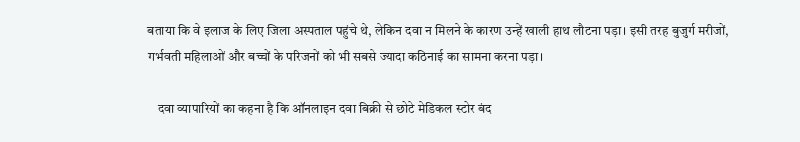बताया कि वे इलाज के लिए जिला अस्पताल पहुंचे थे, लेकिन दवा न मिलने के कारण उन्हें खाली हाथ लौटना पड़ा। इसी तरह बुजुर्ग मरीजों, गर्भवती महिलाओं और बच्चों के परिजनों को भी सबसे ज्यादा कठिनाई का सामना करना पड़ा।

    दवा व्यापारियों का कहना है कि ऑनलाइन दवा बिक्री से छोटे मेडिकल स्टोर बंद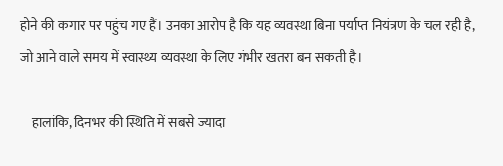होने की कगार पर पहुंच गए हैं। उनका आरोप है कि यह व्यवस्था बिना पर्याप्त नियंत्रण के चल रही है, जो आने वाले समय में स्वास्थ्य व्यवस्था के लिए गंभीर खतरा बन सकती है।

    हालांकि, दिनभर की स्थिति में सबसे ज्यादा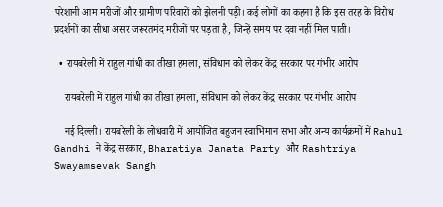परेशानी आम मरीजों और ग्रामीण परिवारों को झेलनी पड़ी। कई लोगों का कहना है कि इस तरह के विरोध प्रदर्शनों का सीधा असर जरूरतमंद मरीजों पर पड़ता है, जिन्हें समय पर दवा नहीं मिल पाती।

  • रायबरेली में राहुल गांधी का तीखा हमला, संविधान को लेकर केंद्र सरकार पर गंभीर आरोप

    रायबरेली में राहुल गांधी का तीखा हमला, संविधान को लेकर केंद्र सरकार पर गंभीर आरोप

    नई दिल्ली। रायबरेली के लोधवारी में आयोजित बहुजन स्वाभिमान सभा और अन्य कार्यक्रमों में Rahul Gandhi ने केंद्र सरकार, Bharatiya Janata Party और Rashtriya Swayamsevak Sangh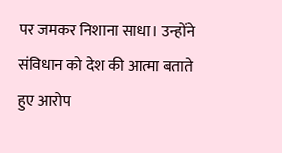पर जमकर निशाना साधा। उन्होंने संविधान को देश की आत्मा बताते हुए आरोप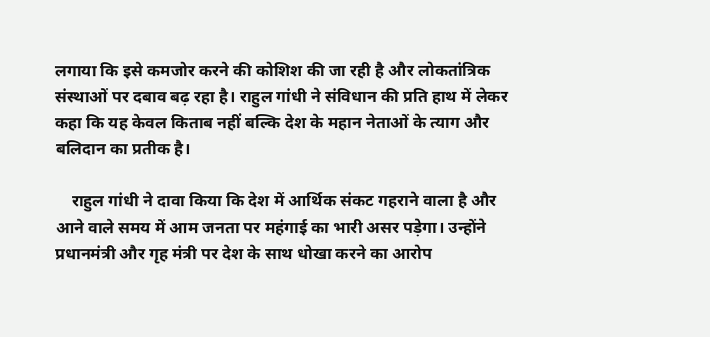लगाया कि इसे कमजोर करने की कोशिश की जा रही है और लोकतांत्रिक संस्थाओं पर दबाव बढ़ रहा है। राहुल गांधी ने संविधान की प्रति हाथ में लेकर कहा कि यह केवल किताब नहीं बल्कि देश के महान नेताओं के त्याग और बलिदान का प्रतीक है।

    राहुल गांधी ने दावा किया कि देश में आर्थिक संकट गहराने वाला है और आने वाले समय में आम जनता पर महंगाई का भारी असर पड़ेगा। उन्होंने प्रधानमंत्री और गृह मंत्री पर देश के साथ धोखा करने का आरोप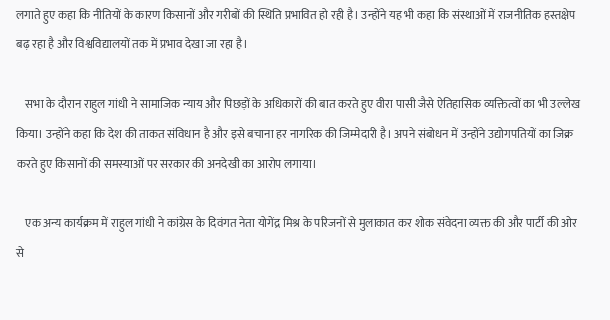लगाते हुए कहा कि नीतियों के कारण किसानों और गरीबों की स्थिति प्रभावित हो रही है। उन्होंने यह भी कहा कि संस्थाओं में राजनीतिक हस्तक्षेप बढ़ रहा है और विश्वविद्यालयों तक में प्रभाव देखा जा रहा है।

    सभा के दौरान राहुल गांधी ने सामाजिक न्याय और पिछड़ों के अधिकारों की बात करते हुए वीरा पासी जैसे ऐतिहासिक व्यक्तित्वों का भी उल्लेख किया। उन्होंने कहा कि देश की ताकत संविधान है और इसे बचाना हर नागरिक की जिम्मेदारी है। अपने संबोधन में उन्होंने उद्योगपतियों का जिक्र करते हुए किसानों की समस्याओं पर सरकार की अनदेखी का आरोप लगाया।

    एक अन्य कार्यक्रम में राहुल गांधी ने कांग्रेस के दिवंगत नेता योगेंद्र मिश्र के परिजनों से मुलाकात कर शोक संवेदना व्यक्त की और पार्टी की ओर से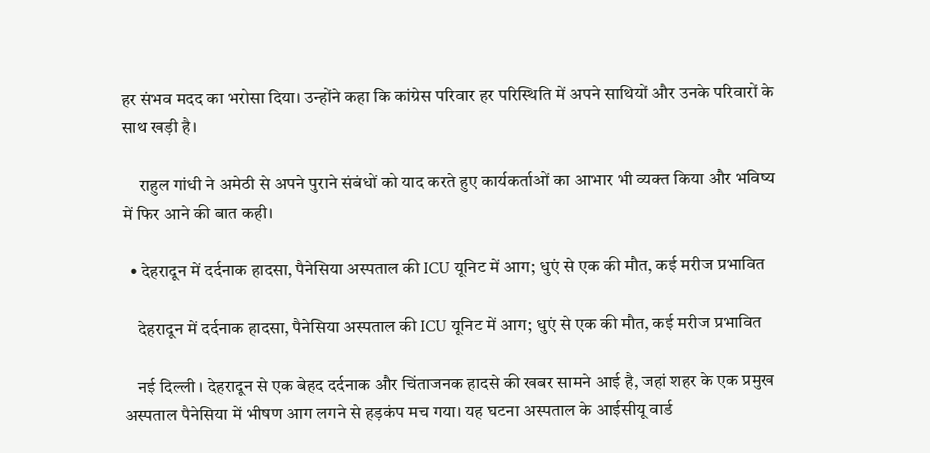हर संभव मदद का भरोसा दिया। उन्होंने कहा कि कांग्रेस परिवार हर परिस्थिति में अपने साथियों और उनके परिवारों के साथ खड़ी है।

     राहुल गांधी ने अमेठी से अपने पुराने संबंधों को याद करते हुए कार्यकर्ताओं का आभार भी व्यक्त किया और भविष्य में फिर आने की बात कही।

  • देहरादून में दर्दनाक हादसा, पैनेसिया अस्पताल की ICU यूनिट में आग; धुएं से एक की मौत, कई मरीज प्रभावित

    देहरादून में दर्दनाक हादसा, पैनेसिया अस्पताल की ICU यूनिट में आग; धुएं से एक की मौत, कई मरीज प्रभावित

    नई दिल्ली । देहरादून से एक बेहद दर्दनाक और चिंताजनक हादसे की खबर सामने आई है, जहां शहर के एक प्रमुख अस्पताल पैनेसिया में भीषण आग लगने से हड़कंप मच गया। यह घटना अस्पताल के आईसीयू वार्ड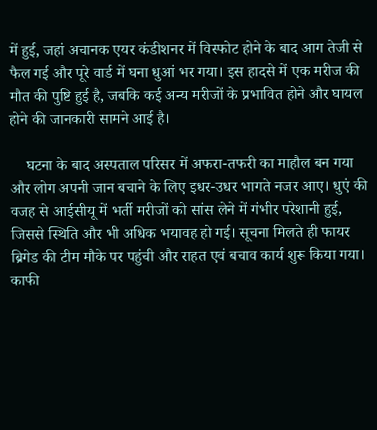में हुई, जहां अचानक एयर कंडीशनर में विस्फोट होने के बाद आग तेजी से फैल गई और पूरे वार्ड में घना धुआं भर गया। इस हादसे में एक मरीज की मौत की पुष्टि हुई है, जबकि कई अन्य मरीजों के प्रभावित होने और घायल होने की जानकारी सामने आई है।

    घटना के बाद अस्पताल परिसर में अफरा-तफरी का माहौल बन गया और लोग अपनी जान बचाने के लिए इधर-उधर भागते नजर आए। धुएं की वजह से आईसीयू में भर्ती मरीजों को सांस लेने में गंभीर परेशानी हुई, जिससे स्थिति और भी अधिक भयावह हो गई। सूचना मिलते ही फायर ब्रिगेड की टीम मौके पर पहुंची और राहत एवं बचाव कार्य शुरू किया गया। काफी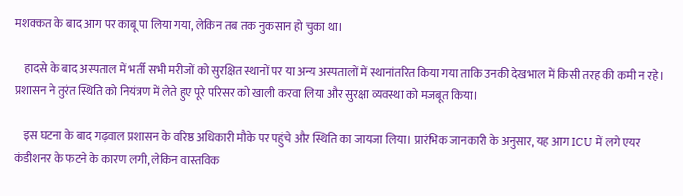मशक्कत के बाद आग पर काबू पा लिया गया, लेकिन तब तक नुकसान हो चुका था।

    हादसे के बाद अस्पताल में भर्ती सभी मरीजों को सुरक्षित स्थानों पर या अन्य अस्पतालों में स्थानांतरित किया गया ताकि उनकी देखभाल में किसी तरह की कमी न रहे। प्रशासन ने तुरंत स्थिति को नियंत्रण में लेते हुए पूरे परिसर को खाली करवा लिया और सुरक्षा व्यवस्था को मजबूत किया।

    इस घटना के बाद गढ़वाल प्रशासन के वरिष्ठ अधिकारी मौके पर पहुंचे और स्थिति का जायजा लिया। प्रारंभिक जानकारी के अनुसार, यह आग ICU में लगे एयर कंडीशनर के फटने के कारण लगी, लेकिन वास्तविक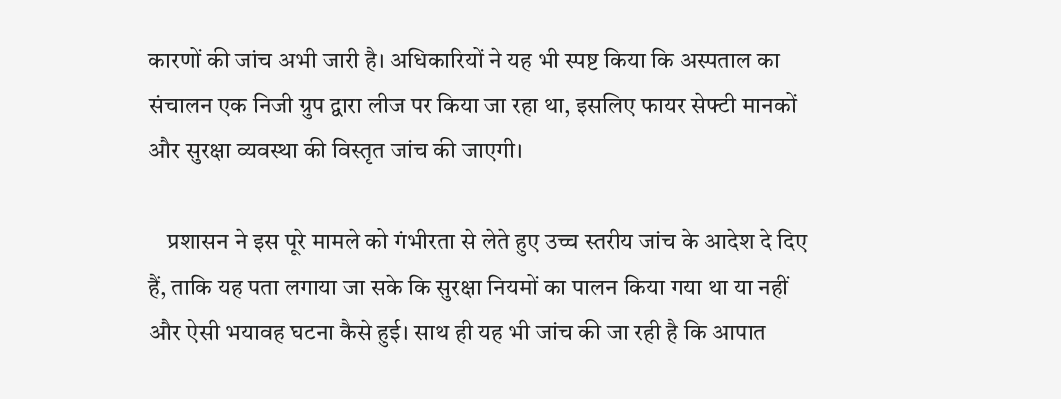कारणों की जांच अभी जारी है। अधिकारियों ने यह भी स्पष्ट किया कि अस्पताल का संचालन एक निजी ग्रुप द्वारा लीज पर किया जा रहा था, इसलिए फायर सेफ्टी मानकों और सुरक्षा व्यवस्था की विस्तृत जांच की जाएगी।

    प्रशासन ने इस पूरे मामले को गंभीरता से लेते हुए उच्च स्तरीय जांच के आदेश दे दिए हैं, ताकि यह पता लगाया जा सके कि सुरक्षा नियमों का पालन किया गया था या नहीं और ऐसी भयावह घटना कैसे हुई। साथ ही यह भी जांच की जा रही है कि आपात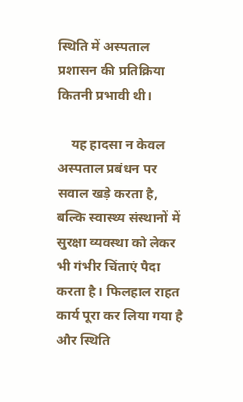स्थिति में अस्पताल प्रशासन की प्रतिक्रिया कितनी प्रभावी थी।

    यह हादसा न केवल अस्पताल प्रबंधन पर सवाल खड़े करता है, बल्कि स्वास्थ्य संस्थानों में सुरक्षा व्यवस्था को लेकर भी गंभीर चिंताएं पैदा करता है। फिलहाल राहत कार्य पूरा कर लिया गया है और स्थिति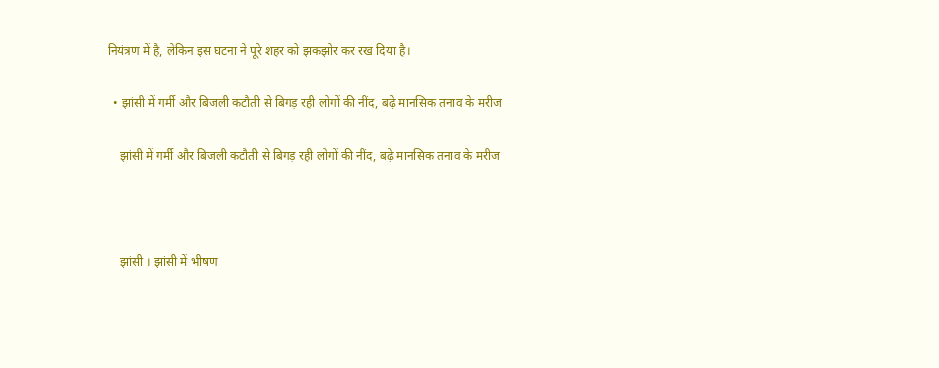नियंत्रण में है, लेकिन इस घटना ने पूरे शहर को झकझोर कर रख दिया है।

  • झांसी में गर्मी और बिजली कटौती से बिगड़ रही लोगों की नींद, बढ़े मानसिक तनाव के मरीज

    झांसी में गर्मी और बिजली कटौती से बिगड़ रही लोगों की नींद, बढ़े मानसिक तनाव के मरीज



    झांसी । झांसी में भीषण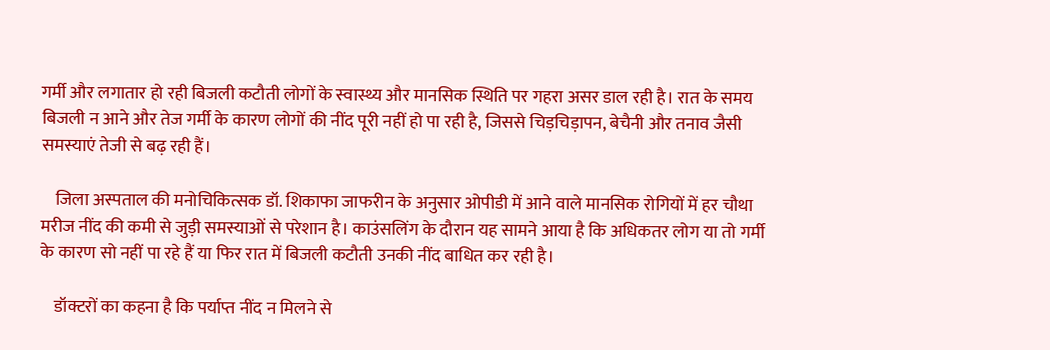गर्मी और लगातार हो रही बिजली कटौती लोगों के स्वास्थ्य और मानसिक स्थिति पर गहरा असर डाल रही है। रात के समय बिजली न आने और तेज गर्मी के कारण लोगों की नींद पूरी नहीं हो पा रही है, जिससे चिड़चिड़ापन, बेचैनी और तनाव जैसी समस्याएं तेजी से बढ़ रही हैं।

    जिला अस्पताल की मनोचिकित्सक डॉ. शिकाफा जाफरीन के अनुसार ओपीडी में आने वाले मानसिक रोगियों में हर चौथा मरीज नींद की कमी से जुड़ी समस्याओं से परेशान है। काउंसलिंग के दौरान यह सामने आया है कि अधिकतर लोग या तो गर्मी के कारण सो नहीं पा रहे हैं या फिर रात में बिजली कटौती उनकी नींद बाधित कर रही है।

    डॉक्टरों का कहना है कि पर्याप्त नींद न मिलने से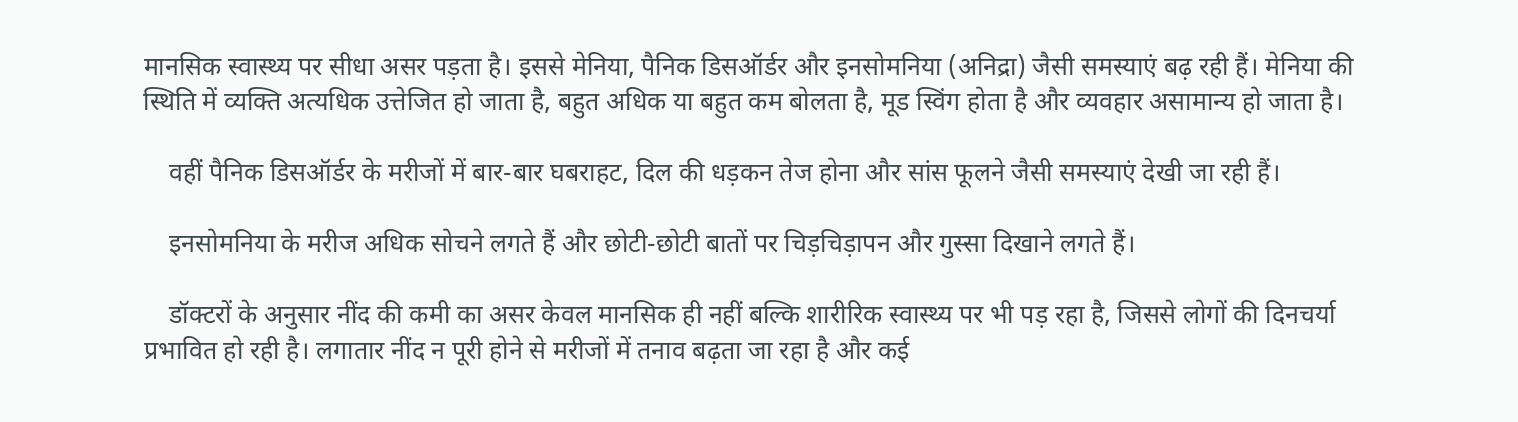मानसिक स्वास्थ्य पर सीधा असर पड़ता है। इससे मेनिया, पैनिक डिसऑर्डर और इनसोमनिया (अनिद्रा) जैसी समस्याएं बढ़ रही हैं। मेनिया की स्थिति में व्यक्ति अत्यधिक उत्तेजित हो जाता है, बहुत अधिक या बहुत कम बोलता है, मूड स्विंग होता है और व्यवहार असामान्य हो जाता है।

    वहीं पैनिक डिसऑर्डर के मरीजों में बार-बार घबराहट, दिल की धड़कन तेज होना और सांस फूलने जैसी समस्याएं देखी जा रही हैं।

    इनसोमनिया के मरीज अधिक सोचने लगते हैं और छोटी-छोटी बातों पर चिड़चिड़ापन और गुस्सा दिखाने लगते हैं।

    डॉक्टरों के अनुसार नींद की कमी का असर केवल मानसिक ही नहीं बल्कि शारीरिक स्वास्थ्य पर भी पड़ रहा है, जिससे लोगों की दिनचर्या प्रभावित हो रही है। लगातार नींद न पूरी होने से मरीजों में तनाव बढ़ता जा रहा है और कई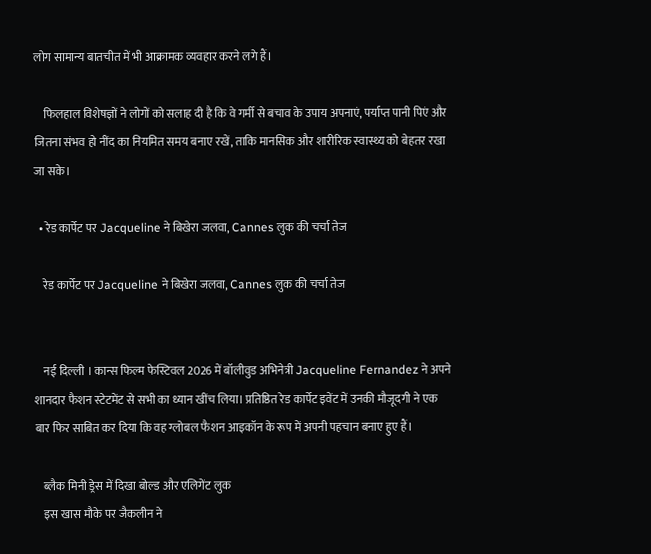लोग सामान्य बातचीत में भी आक्रामक व्यवहार करने लगे हैं।

    फिलहाल विशेषज्ञों ने लोगों को सलाह दी है कि वे गर्मी से बचाव के उपाय अपनाएं, पर्याप्त पानी पिएं और जितना संभव हो नींद का नियमित समय बनाए रखें, ताकि मानसिक और शारीरिक स्वास्थ्य को बेहतर रखा जा सके।

  • रेड कार्पेट पर Jacqueline ने बिखेरा जलवा, Cannes लुक की चर्चा तेज

    रेड कार्पेट पर Jacqueline ने बिखेरा जलवा, Cannes लुक की चर्चा तेज


    नई दिल्ली । कान्स फिल्म फेस्टिवल 2026 में बॉलीवुड अभिनेत्री Jacqueline Fernandez ने अपने शानदार फैशन स्टेटमेंट से सभी का ध्यान खींच लिया। प्रतिष्ठित रेड कार्पेट इवेंट में उनकी मौजूदगी ने एक बार फिर साबित कर दिया कि वह ग्लोबल फैशन आइकॉन के रूप में अपनी पहचान बनाए हुए हैं।

    ब्लैक मिनी ड्रेस में दिखा बोल्ड और एलिगेंट लुक
    इस खास मौके पर जैकलीन ने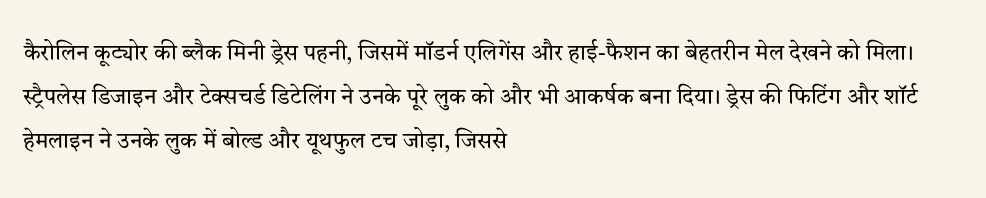कैरोलिन कूट्योर की ब्लैक मिनी ड्रेस पहनी, जिसमें मॉडर्न एलिगेंस और हाई-फैशन का बेहतरीन मेल देखने को मिला। स्ट्रैपलेस डिजाइन और टेक्सचर्ड डिटेलिंग ने उनके पूरे लुक को और भी आकर्षक बना दिया। ड्रेस की फिटिंग और शॉर्ट हेमलाइन ने उनके लुक में बोल्ड और यूथफुल टच जोड़ा, जिससे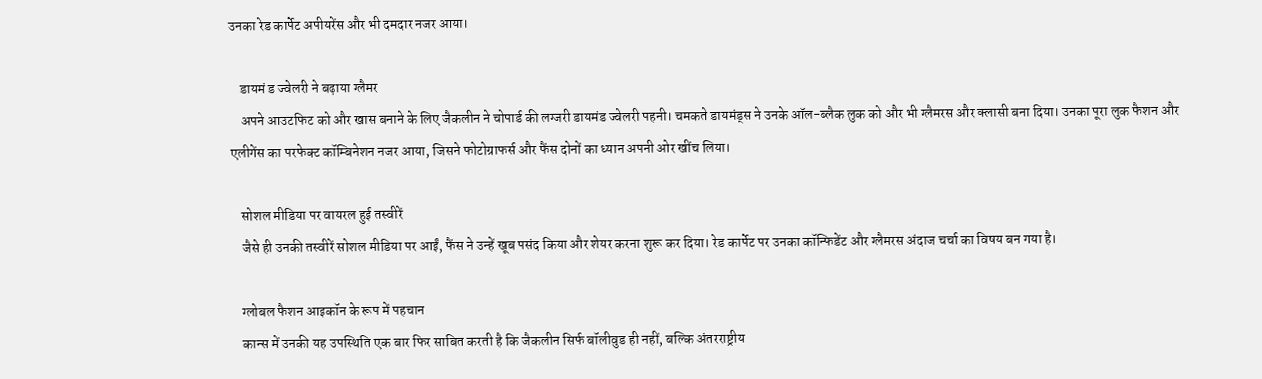उनका रेड कार्पेट अपीयरेंस और भी दमदार नजर आया।

    डायमं ड ज्वेलरी ने बढ़ाया ग्लैमर
    अपने आउटफिट को और खास बनाने के लिए जैकलीन ने चोपार्ड की लग्जरी डायमंड ज्वेलरी पहनी। चमकते डायमंड्स ने उनके ऑल-ब्लैक लुक को और भी ग्लैमरस और क्लासी बना दिया। उनका पूरा लुक फैशन और एलीगेंस का परफेक्ट कॉम्बिनेशन नजर आया, जिसने फोटोग्राफर्स और फैंस दोनों का ध्यान अपनी ओर खींच लिया।

    सोशल मीडिया पर वायरल हुई तस्वीरें
    जैसे ही उनकी तस्वीरें सोशल मीडिया पर आईं, फैंस ने उन्हें खूब पसंद किया और शेयर करना शुरू कर दिया। रेड कार्पेट पर उनका कॉन्फिडेंट और ग्लैमरस अंदाज चर्चा का विषय बन गया है।

    ग्लोबल फैशन आइकॉन के रूप में पहचान
    कान्स में उनकी यह उपस्थिति एक बार फिर साबित करती है कि जैकलीन सिर्फ बॉलीवुड ही नहीं, बल्कि अंतरराष्ट्रीय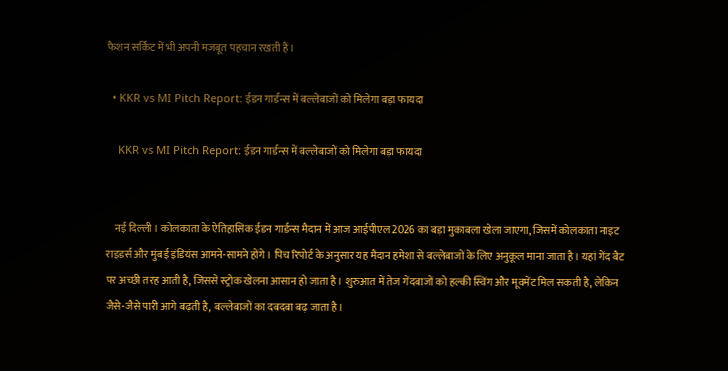फैशन सर्किट में भी अपनी मजबूत पहचान रखती हैं।

  • KKR vs MI Pitch Report: ईडन गार्डन्स में बल्लेबाजों को मिलेगा बड़ा फायदा

    KKR vs MI Pitch Report: ईडन गार्डन्स में बल्लेबाजों को मिलेगा बड़ा फायदा


    नई दिल्ली । कोलकाता के ऐतिहासिक ईडन गार्डन्स मैदान में आज आईपीएल 2026 का बड़ा मुकाबला खेला जाएगा, जिसमें कोलकाता नाइट राइडर्स और मुंबई इंडियंस आमने-सामने होंगे। पिच रिपोर्ट के अनुसार यह मैदान हमेशा से बल्लेबाजों के लिए अनुकूल माना जाता है। यहां गेंद बैट पर अच्छी तरह आती है, जिससे स्ट्रोक खेलना आसान हो जाता है। शुरुआत में तेज गेंदबाजों को हल्की स्विंग और मूवमेंट मिल सकती है, लेकिन जैसे-जैसे पारी आगे बढ़ती है, बल्लेबाजों का दबदबा बढ़ जाता है।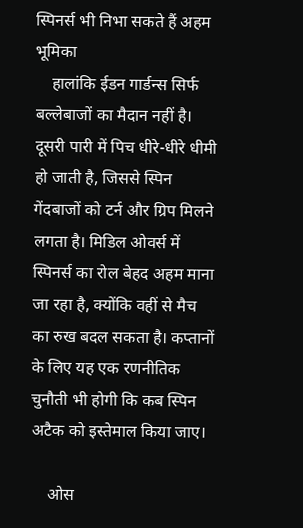स्पिनर्स भी निभा सकते हैं अहम भूमिका
    हालांकि ईडन गार्डन्स सिर्फ बल्लेबाजों का मैदान नहीं है। दूसरी पारी में पिच धीरे-धीरे धीमी हो जाती है, जिससे स्पिन गेंदबाजों को टर्न और ग्रिप मिलने लगता है। मिडिल ओवर्स में स्पिनर्स का रोल बेहद अहम माना जा रहा है, क्योंकि वहीं से मैच का रुख बदल सकता है। कप्तानों के लिए यह एक रणनीतिक चुनौती भी होगी कि कब स्पिन अटैक को इस्तेमाल किया जाए।

    ओस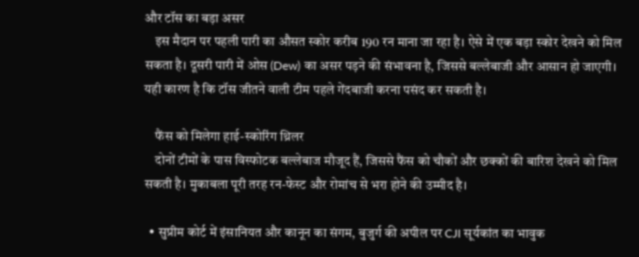और टॉस का बड़ा असर
    इस मैदान पर पहली पारी का औसत स्कोर करीब 190 रन माना जा रहा है। ऐसे में एक बड़ा स्कोर देखने को मिल सकता है। दूसरी पारी में ओस (Dew) का असर पड़ने की संभावना है, जिससे बल्लेबाजी और आसान हो जाएगी। यही कारण है कि टॉस जीतने वाली टीम पहले गेंदबाजी करना पसंद कर सकती है।

    फैंस को मिलेगा हाई-स्कोरिंग थ्रिलर
    दोनों टीमों के पास विस्फोटक बल्लेबाज मौजूद हैं, जिससे फैंस को चौकों और छक्कों की बारिश देखने को मिल सकती है। मुकाबला पूरी तरह रन-फेस्ट और रोमांच से भरा होने की उम्मीद है।

  • सुप्रीम कोर्ट में इंसानियत और कानून का संगम, बुजुर्ग की अपील पर CJI सूर्यकांत का भावुक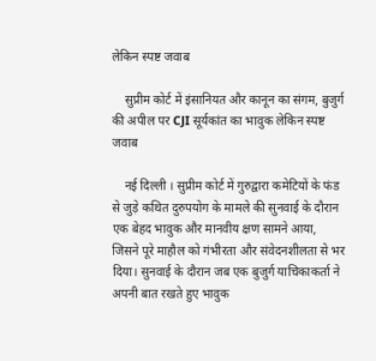लेकिन स्पष्ट जवाब

    सुप्रीम कोर्ट में इंसानियत और कानून का संगम, बुजुर्ग की अपील पर CJI सूर्यकांत का भावुक लेकिन स्पष्ट जवाब

    नई दिल्ली । सुप्रीम कोर्ट में गुरुद्वारा कमेटियों के फंड से जुड़े कथित दुरुपयोग के मामले की सुनवाई के दौरान एक बेहद भावुक और मानवीय क्षण सामने आया, जिसने पूरे माहौल को गंभीरता और संवेदनशीलता से भर दिया। सुनवाई के दौरान जब एक बुजुर्ग याचिकाकर्ता ने अपनी बात रखते हुए भावुक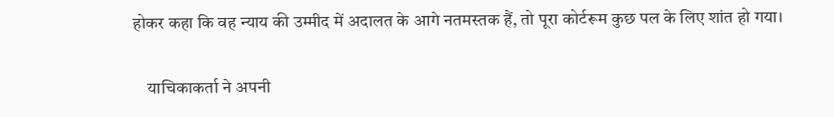होकर कहा कि वह न्याय की उम्मीद में अदालत के आगे नतमस्तक हैं, तो पूरा कोर्टरूम कुछ पल के लिए शांत हो गया।

    याचिकाकर्ता ने अपनी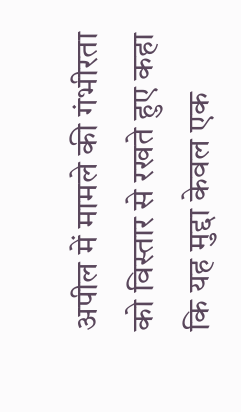अपील में मामले की गंभीरता को विस्तार से रखते हुए कहा कि यह मुद्दा केवल एक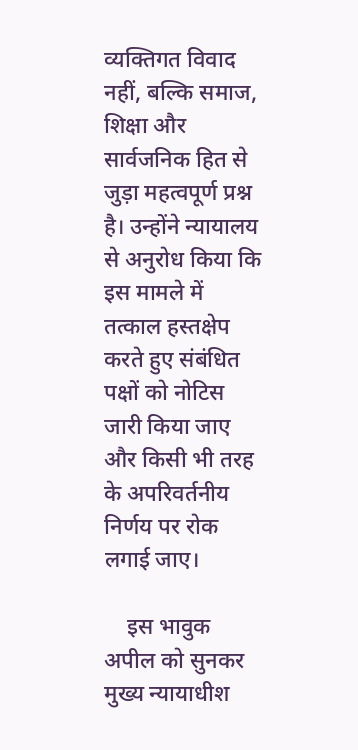व्यक्तिगत विवाद नहीं, बल्कि समाज, शिक्षा और सार्वजनिक हित से जुड़ा महत्वपूर्ण प्रश्न है। उन्होंने न्यायालय से अनुरोध किया कि इस मामले में तत्काल हस्तक्षेप करते हुए संबंधित पक्षों को नोटिस जारी किया जाए और किसी भी तरह के अपरिवर्तनीय निर्णय पर रोक लगाई जाए।

    इस भावुक अपील को सुनकर मुख्य न्यायाधीश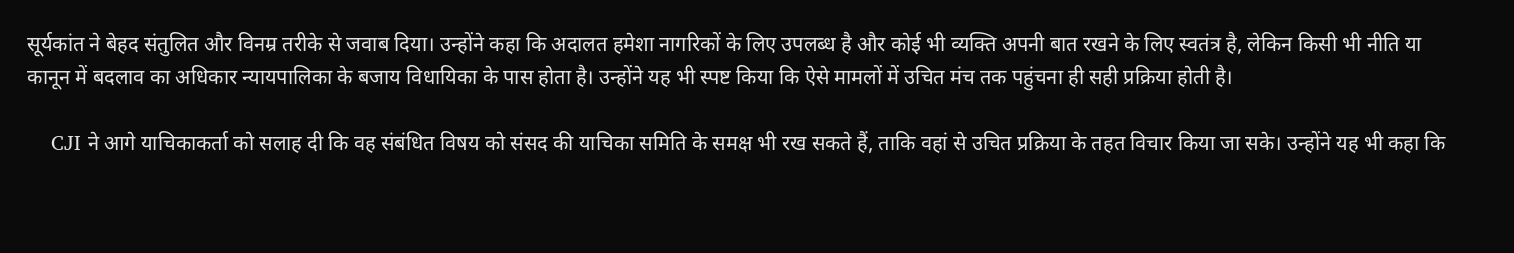सूर्यकांत ने बेहद संतुलित और विनम्र तरीके से जवाब दिया। उन्होंने कहा कि अदालत हमेशा नागरिकों के लिए उपलब्ध है और कोई भी व्यक्ति अपनी बात रखने के लिए स्वतंत्र है, लेकिन किसी भी नीति या कानून में बदलाव का अधिकार न्यायपालिका के बजाय विधायिका के पास होता है। उन्होंने यह भी स्पष्ट किया कि ऐसे मामलों में उचित मंच तक पहुंचना ही सही प्रक्रिया होती है।

    CJI ने आगे याचिकाकर्ता को सलाह दी कि वह संबंधित विषय को संसद की याचिका समिति के समक्ष भी रख सकते हैं, ताकि वहां से उचित प्रक्रिया के तहत विचार किया जा सके। उन्होंने यह भी कहा कि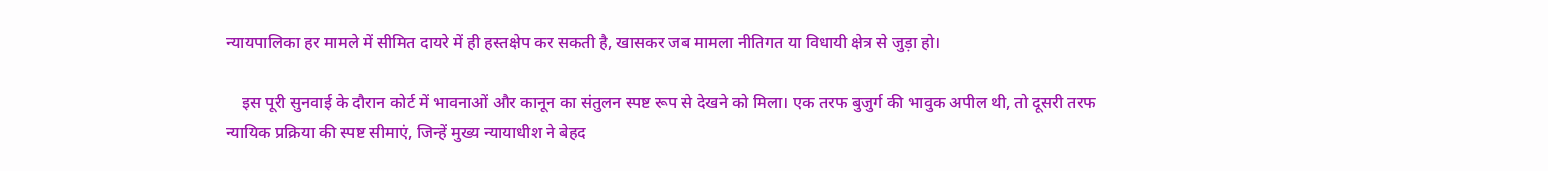न्यायपालिका हर मामले में सीमित दायरे में ही हस्तक्षेप कर सकती है, खासकर जब मामला नीतिगत या विधायी क्षेत्र से जुड़ा हो।

    इस पूरी सुनवाई के दौरान कोर्ट में भावनाओं और कानून का संतुलन स्पष्ट रूप से देखने को मिला। एक तरफ बुजुर्ग की भावुक अपील थी, तो दूसरी तरफ न्यायिक प्रक्रिया की स्पष्ट सीमाएं, जिन्हें मुख्य न्यायाधीश ने बेहद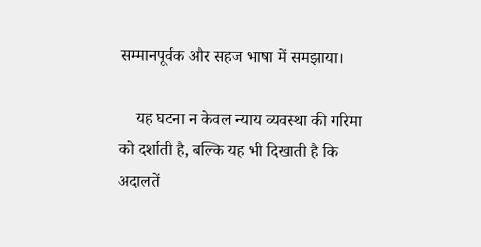सम्मानपूर्वक और सहज भाषा में समझाया।

    यह घटना न केवल न्याय व्यवस्था की गरिमा को दर्शाती है, बल्कि यह भी दिखाती है कि अदालतें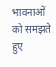भावनाओं को समझते हुए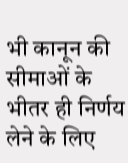भी कानून की सीमाओं के भीतर ही निर्णय लेने के लिए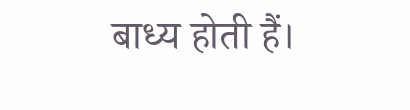बाध्य होती हैं।